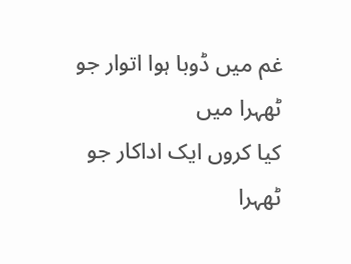غم میں ڈوبا ہوا اتوار جو ٹھہرا میں
کیا کروں ایک اداکار جو ٹھہرا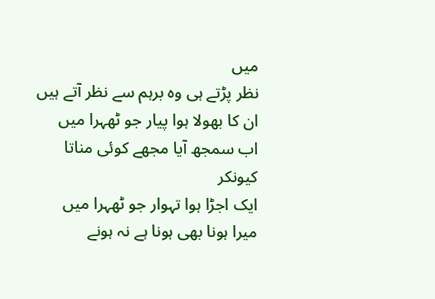میں
نظر پڑتے ہی وہ برہم سے نظر آتے ہیں
ان کا بھولا ہوا پیار جو ٹھہرا میں
اب سمجھ آیا مجھے کوئی مناتا کیونکر
ایک اجڑا ہوا تہوار جو ٹھہرا میں
میرا ہونا بھی ہونا ہے نہ ہونے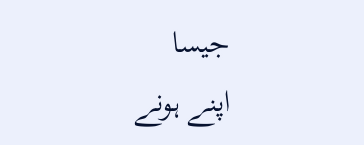جیسا
اپنے ہونے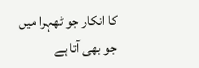کا انکار جو ٹھہرا میں
جو بھی آتا ہے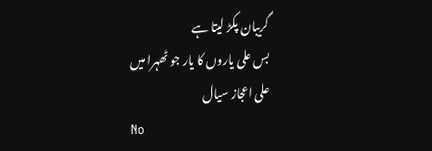گریبان پکڑ لیتا ہے
بس علی یاروں کا یار جو ٹھہرا میں
علی اعجاز سیال
No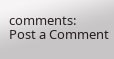comments:
Post a Comment